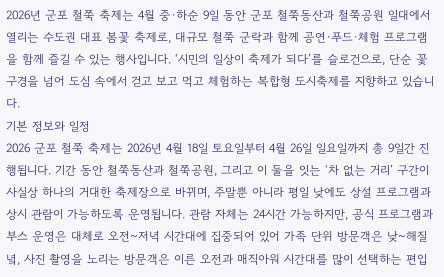2026년 군포 철쭉 축제는 4월 중·하순 9일 동안 군포 철쭉동산과 철쭉공원 일대에서 열리는 수도권 대표 봄꽃 축제로, 대규모 철쭉 군락과 함께 공연·푸드·체험 프로그램을 함께 즐길 수 있는 행사입니다. ‘시민의 일상이 축제가 되다’를 슬로건으로, 단순 꽃구경을 넘어 도심 속에서 걷고 보고 먹고 체험하는 복합형 도시축제를 지향하고 있습니다.
기본 정보와 일정
2026 군포 철쭉 축제는 2026년 4월 18일 토요일부터 4월 26일 일요일까지 총 9일간 진행됩니다. 기간 동안 철쭉동산과 철쭉공원, 그리고 이 둘을 잇는 ‘차 없는 거리’ 구간이 사실상 하나의 거대한 축제장으로 바뀌며, 주말뿐 아니라 평일 낮에도 상설 프로그램과 상시 관람이 가능하도록 운영됩니다. 관람 자체는 24시간 가능하지만, 공식 프로그램과 부스 운영은 대체로 오전~저녁 시간대에 집중되어 있어 가족 단위 방문객은 낮~해질녘, 사진 촬영을 노리는 방문객은 이른 오전과 매직아워 시간대를 많이 선택하는 편입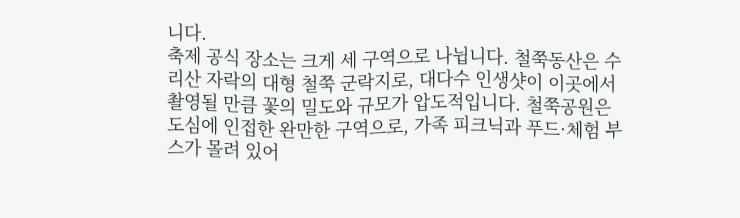니다.
축제 공식 장소는 크게 세 구역으로 나뉩니다. 철쭉동산은 수리산 자락의 대형 철쭉 군락지로, 대다수 인생샷이 이곳에서 촬영될 만큼 꽃의 밀도와 규모가 압도적입니다. 철쭉공원은 도심에 인접한 완만한 구역으로, 가족 피크닉과 푸드·체험 부스가 몰려 있어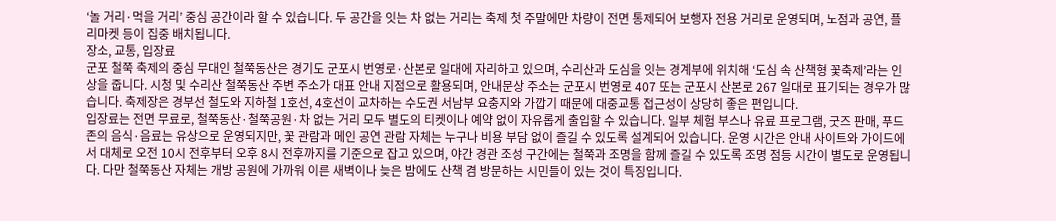‘놀 거리·먹을 거리’ 중심 공간이라 할 수 있습니다. 두 공간을 잇는 차 없는 거리는 축제 첫 주말에만 차량이 전면 통제되어 보행자 전용 거리로 운영되며, 노점과 공연, 플리마켓 등이 집중 배치됩니다.
장소, 교통, 입장료
군포 철쭉 축제의 중심 무대인 철쭉동산은 경기도 군포시 번영로·산본로 일대에 자리하고 있으며, 수리산과 도심을 잇는 경계부에 위치해 ‘도심 속 산책형 꽃축제’라는 인상을 줍니다. 시청 및 수리산 철쭉동산 주변 주소가 대표 안내 지점으로 활용되며, 안내문상 주소는 군포시 번영로 407 또는 군포시 산본로 267 일대로 표기되는 경우가 많습니다. 축제장은 경부선 철도와 지하철 1호선, 4호선이 교차하는 수도권 서남부 요충지와 가깝기 때문에 대중교통 접근성이 상당히 좋은 편입니다.
입장료는 전면 무료로, 철쭉동산·철쭉공원·차 없는 거리 모두 별도의 티켓이나 예약 없이 자유롭게 출입할 수 있습니다. 일부 체험 부스나 유료 프로그램, 굿즈 판매, 푸드존의 음식·음료는 유상으로 운영되지만, 꽃 관람과 메인 공연 관람 자체는 누구나 비용 부담 없이 즐길 수 있도록 설계되어 있습니다. 운영 시간은 안내 사이트와 가이드에서 대체로 오전 10시 전후부터 오후 8시 전후까지를 기준으로 잡고 있으며, 야간 경관 조성 구간에는 철쭉과 조명을 함께 즐길 수 있도록 조명 점등 시간이 별도로 운영됩니다. 다만 철쭉동산 자체는 개방 공원에 가까워 이른 새벽이나 늦은 밤에도 산책 겸 방문하는 시민들이 있는 것이 특징입니다.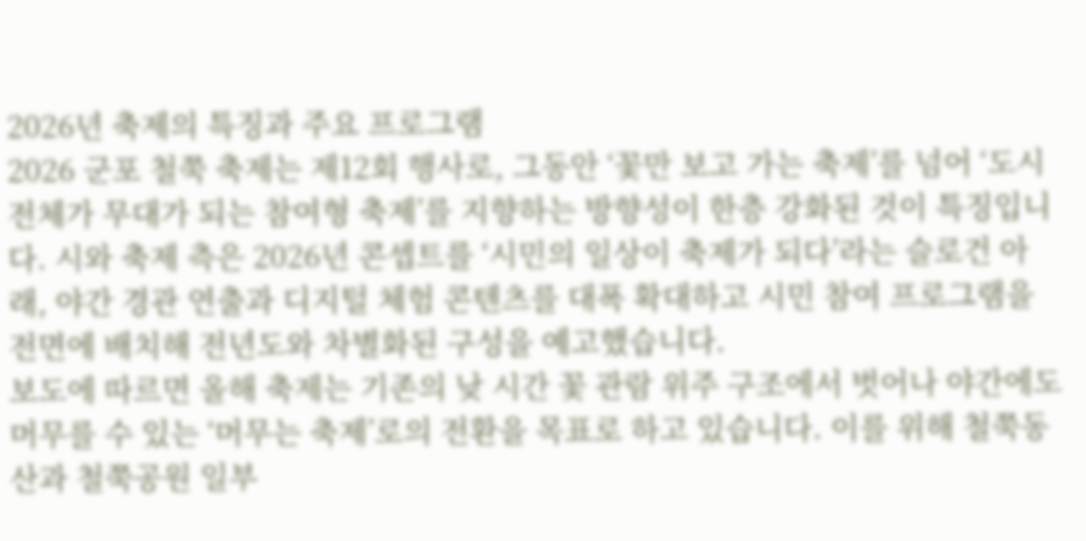2026년 축제의 특징과 주요 프로그램
2026 군포 철쭉 축제는 제12회 행사로, 그동안 ‘꽃만 보고 가는 축제’를 넘어 ‘도시 전체가 무대가 되는 참여형 축제’를 지향하는 방향성이 한층 강화된 것이 특징입니다. 시와 축제 측은 2026년 콘셉트를 ‘시민의 일상이 축제가 되다’라는 슬로건 아래, 야간 경관 연출과 디지털 체험 콘텐츠를 대폭 확대하고 시민 참여 프로그램을 전면에 배치해 전년도와 차별화된 구성을 예고했습니다.
보도에 따르면 올해 축제는 기존의 낮 시간 꽃 관람 위주 구조에서 벗어나 야간에도 머무를 수 있는 ‘머무는 축제’로의 전환을 목표로 하고 있습니다. 이를 위해 철쭉동산과 철쭉공원 일부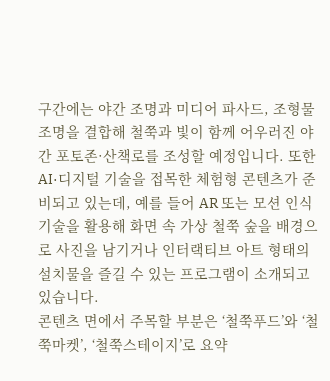구간에는 야간 조명과 미디어 파사드, 조형물 조명을 결합해 철쭉과 빛이 함께 어우러진 야간 포토존·산책로를 조성할 예정입니다. 또한 AI·디지털 기술을 접목한 체험형 콘텐츠가 준비되고 있는데, 예를 들어 AR 또는 모션 인식 기술을 활용해 화면 속 가상 철쭉 숲을 배경으로 사진을 남기거나 인터랙티브 아트 형태의 설치물을 즐길 수 있는 프로그램이 소개되고 있습니다.
콘텐츠 면에서 주목할 부분은 ‘철쭉푸드’와 ‘철쭉마켓’, ‘철쭉스테이지’로 요약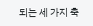되는 세 가지 축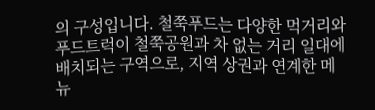의 구성입니다. 철쭉푸드는 다양한 먹거리와 푸드트럭이 철쭉공원과 차 없는 거리 일대에 배치되는 구역으로, 지역 상권과 연계한 메뉴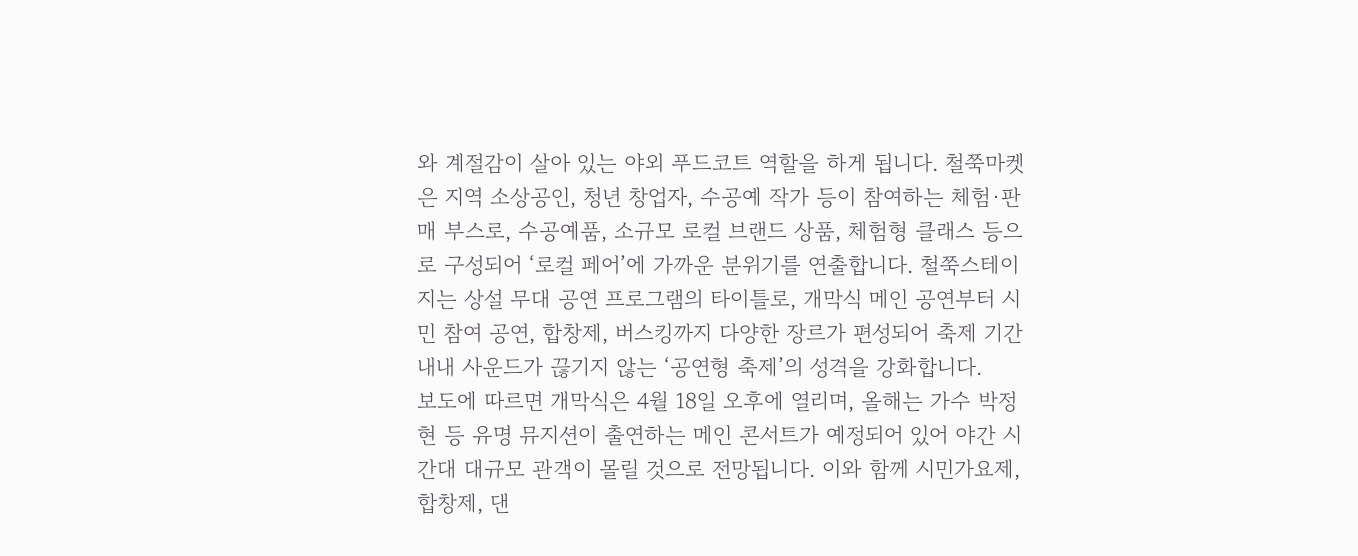와 계절감이 살아 있는 야외 푸드코트 역할을 하게 됩니다. 철쭉마켓은 지역 소상공인, 청년 창업자, 수공예 작가 등이 참여하는 체험·판매 부스로, 수공예품, 소규모 로컬 브랜드 상품, 체험형 클래스 등으로 구성되어 ‘로컬 페어’에 가까운 분위기를 연출합니다. 철쭉스테이지는 상설 무대 공연 프로그램의 타이틀로, 개막식 메인 공연부터 시민 참여 공연, 합창제, 버스킹까지 다양한 장르가 편성되어 축제 기간 내내 사운드가 끊기지 않는 ‘공연형 축제’의 성격을 강화합니다.
보도에 따르면 개막식은 4월 18일 오후에 열리며, 올해는 가수 박정현 등 유명 뮤지션이 출연하는 메인 콘서트가 예정되어 있어 야간 시간대 대규모 관객이 몰릴 것으로 전망됩니다. 이와 함께 시민가요제, 합창제, 댄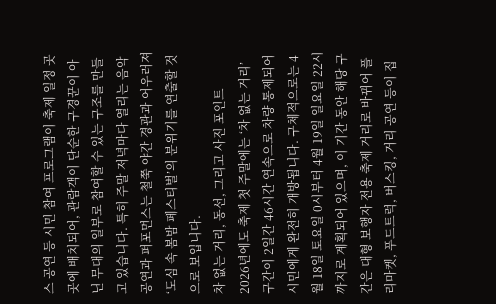스 공연 등 시민 참여 프로그램이 축제 일정 곳곳에 배치되어, 관람객이 단순한 구경꾼이 아닌 무대의 일부로 참여할 수 있는 구조를 만들고 있습니다. 특히 주말 저녁마다 열리는 음악 공연과 퍼포먼스는 철쭉 야간 경관과 어우러져 ‘도심 속 봄밤 페스티벌’의 분위기를 연출할 것으로 보입니다.
차 없는 거리, 동선, 그리고 사진 포인트
2026년에도 축제 첫 주말에는 ‘차 없는 거리’ 구간이 2일간 46시간 연속으로 차량 통제되어 시민에게 완전히 개방됩니다. 구체적으로는 4월 18일 토요일 0시부터 4월 19일 일요일 22시까지로 계획되어 있으며, 이 기간 동안 해당 구간은 대형 보행자 전용 축제 거리로 바뀌어 플리마켓, 푸드트럭, 버스킹, 거리 공연 등이 집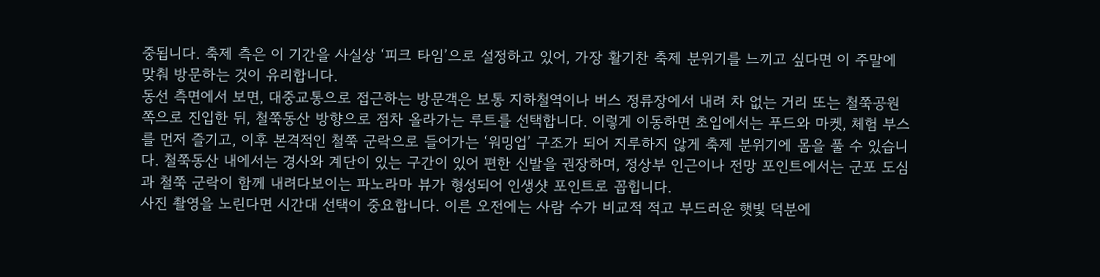중됩니다. 축제 측은 이 기간을 사실상 ‘피크 타임’으로 설정하고 있어, 가장 활기찬 축제 분위기를 느끼고 싶다면 이 주말에 맞춰 방문하는 것이 유리합니다.
동선 측면에서 보면, 대중교통으로 접근하는 방문객은 보통 지하철역이나 버스 정류장에서 내려 차 없는 거리 또는 철쭉공원 쪽으로 진입한 뒤, 철쭉동산 방향으로 점차 올라가는 루트를 선택합니다. 이렇게 이동하면 초입에서는 푸드와 마켓, 체험 부스를 먼저 즐기고, 이후 본격적인 철쭉 군락으로 들어가는 ‘워밍업’ 구조가 되어 지루하지 않게 축제 분위기에 몸을 풀 수 있습니다. 철쭉동산 내에서는 경사와 계단이 있는 구간이 있어 편한 신발을 권장하며, 정상부 인근이나 전망 포인트에서는 군포 도심과 철쭉 군락이 함께 내려다보이는 파노라마 뷰가 형성되어 인생샷 포인트로 꼽힙니다.
사진 촬영을 노린다면 시간대 선택이 중요합니다. 이른 오전에는 사람 수가 비교적 적고 부드러운 햇빛 덕분에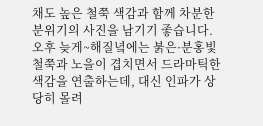채도 높은 철쭉 색감과 함께 차분한 분위기의 사진을 남기기 좋습니다. 오후 늦게~해질녘에는 붉은·분홍빛 철쭉과 노을이 겹치면서 드라마틱한 색감을 연출하는데, 대신 인파가 상당히 몰려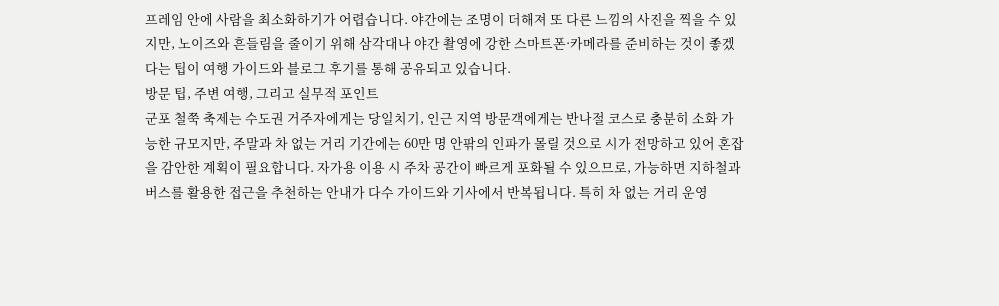프레임 안에 사람을 최소화하기가 어렵습니다. 야간에는 조명이 더해져 또 다른 느낌의 사진을 찍을 수 있지만, 노이즈와 흔들림을 줄이기 위해 삼각대나 야간 촬영에 강한 스마트폰·카메라를 준비하는 것이 좋겠다는 팁이 여행 가이드와 블로그 후기를 통해 공유되고 있습니다.
방문 팁, 주변 여행, 그리고 실무적 포인트
군포 철쭉 축제는 수도권 거주자에게는 당일치기, 인근 지역 방문객에게는 반나절 코스로 충분히 소화 가능한 규모지만, 주말과 차 없는 거리 기간에는 60만 명 안팎의 인파가 몰릴 것으로 시가 전망하고 있어 혼잡을 감안한 계획이 필요합니다. 자가용 이용 시 주차 공간이 빠르게 포화될 수 있으므로, 가능하면 지하철과 버스를 활용한 접근을 추천하는 안내가 다수 가이드와 기사에서 반복됩니다. 특히 차 없는 거리 운영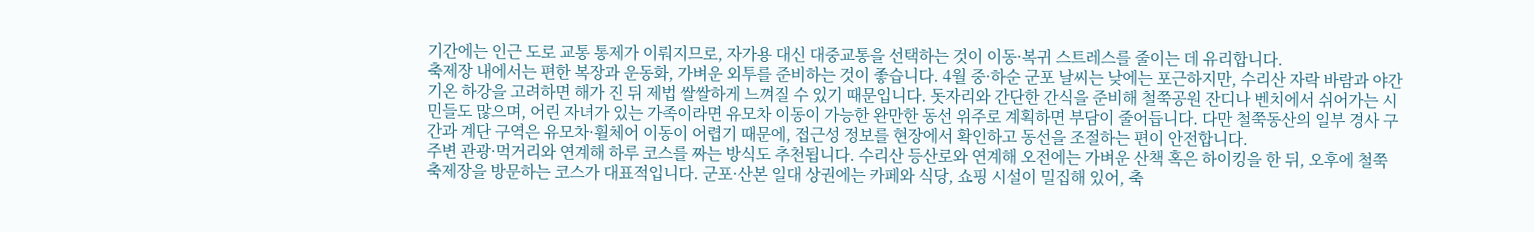기간에는 인근 도로 교통 통제가 이뤄지므로, 자가용 대신 대중교통을 선택하는 것이 이동·복귀 스트레스를 줄이는 데 유리합니다.
축제장 내에서는 편한 복장과 운동화, 가벼운 외투를 준비하는 것이 좋습니다. 4월 중·하순 군포 날씨는 낮에는 포근하지만, 수리산 자락 바람과 야간 기온 하강을 고려하면 해가 진 뒤 제법 쌀쌀하게 느껴질 수 있기 때문입니다. 돗자리와 간단한 간식을 준비해 철쭉공원 잔디나 벤치에서 쉬어가는 시민들도 많으며, 어린 자녀가 있는 가족이라면 유모차 이동이 가능한 완만한 동선 위주로 계획하면 부담이 줄어듭니다. 다만 철쭉동산의 일부 경사 구간과 계단 구역은 유모차·휠체어 이동이 어렵기 때문에, 접근성 정보를 현장에서 확인하고 동선을 조절하는 편이 안전합니다.
주변 관광·먹거리와 연계해 하루 코스를 짜는 방식도 추천됩니다. 수리산 등산로와 연계해 오전에는 가벼운 산책 혹은 하이킹을 한 뒤, 오후에 철쭉축제장을 방문하는 코스가 대표적입니다. 군포·산본 일대 상권에는 카페와 식당, 쇼핑 시설이 밀집해 있어, 축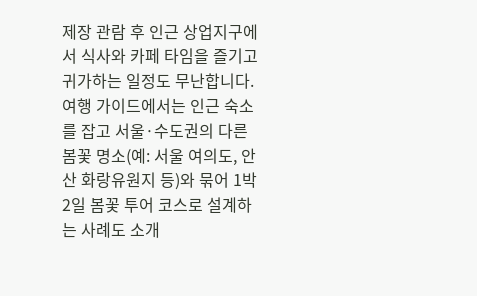제장 관람 후 인근 상업지구에서 식사와 카페 타임을 즐기고 귀가하는 일정도 무난합니다. 여행 가이드에서는 인근 숙소를 잡고 서울·수도권의 다른 봄꽃 명소(예: 서울 여의도, 안산 화랑유원지 등)와 묶어 1박 2일 봄꽃 투어 코스로 설계하는 사례도 소개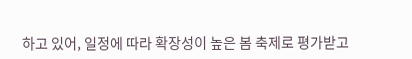하고 있어, 일정에 따라 확장성이 높은 봄 축제로 평가받고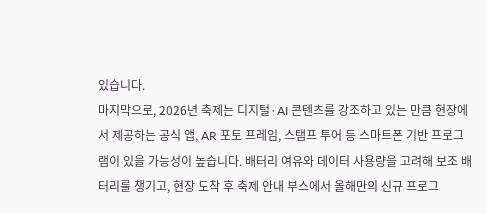있습니다.
마지막으로, 2026년 축제는 디지털·AI 콘텐츠를 강조하고 있는 만큼 현장에서 제공하는 공식 앱, AR 포토 프레임, 스탬프 투어 등 스마트폰 기반 프로그램이 있을 가능성이 높습니다. 배터리 여유와 데이터 사용량을 고려해 보조 배터리를 챙기고, 현장 도착 후 축제 안내 부스에서 올해만의 신규 프로그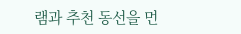램과 추천 동선을 먼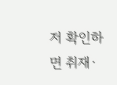저 확인하면 취재·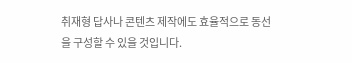취재형 답사나 콘텐츠 제작에도 효율적으로 동선을 구성할 수 있을 것입니다.